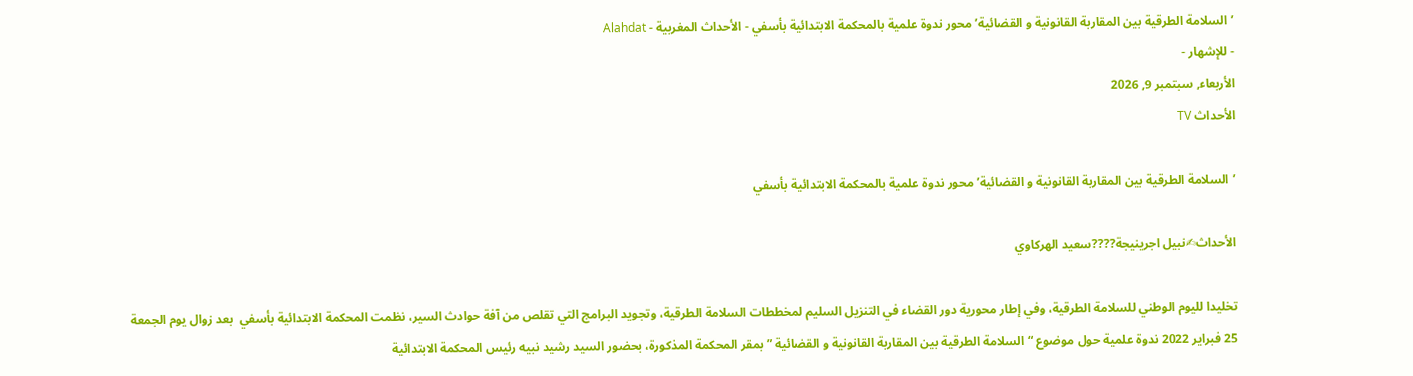’السلامة الطرقية بين المقاربة القانونية و القضائية’ محور ندوة علمية بالمحكمة الابتدائية بأسفي - الأحداث المغربية - Alahdat
- للإشهار -
الأربعاء, سبتمبر 9, 2026
الأحداث TV

’السلامة الطرقية بين المقاربة القانونية و القضائية’ محور ندوة علمية بالمحكمة الابتدائية بأسفي

الأحداث✍نبيل اجرينيجة????سعيد الهركاوي

تخليدا لليوم الوطني للسلامة الطرقية، وفي إطار محورية دور القضاء في التنزيل السليم لمخططات السلامة الطرقية، وتجويد البرامج التي تقلص من آفة حوادث السير، نظمت المحكمة الابتدائية بأسفي  بعد زوال يوم الجمعة 25 فبراير 2022 ندوة علمية حول موضوع “السلامة الطرقية بين المقاربة القانونية و القضائية ” بمقر المحكمة المذكورة، بحضور السيد رشيد نبيه رئيس المحكمة الابتدائية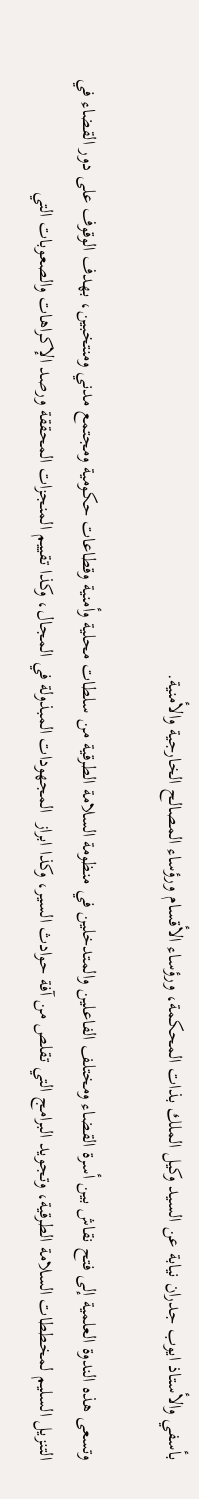بأسفي والأستاذ ايوب جدران نيابة عن السيد وكيل الملك بذات المحكمة، ورؤساء الأقسام ورؤساء المصالح الخارجية والأمنية.

وتسعى هذه الندوة العلمية إلى فتح نقاش بين أسرة القضاء ومختلف الفاعلين والمتدخلين في منظومة السلامة الطرقية من سلطات محلية وأمنية وقطاعات حكومية ومجتمع مدني ومنتخبين، بهدف الوقوف على دور القضاء في التنزيل السليم لمخططات السلامة الطرقية، وتجويد البرامج التي تقلص من آفة حوادث السير، وكذا ابراز  المجهودات المبذولة في المجال، وكذا تقييم المنجزات المحققة ورصد الإكراهات والصعوبات التي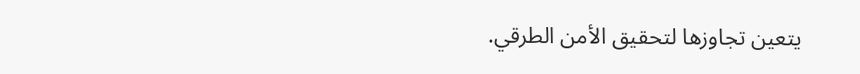يتعين تجاوزها لتحقيق الأمن الطرقي.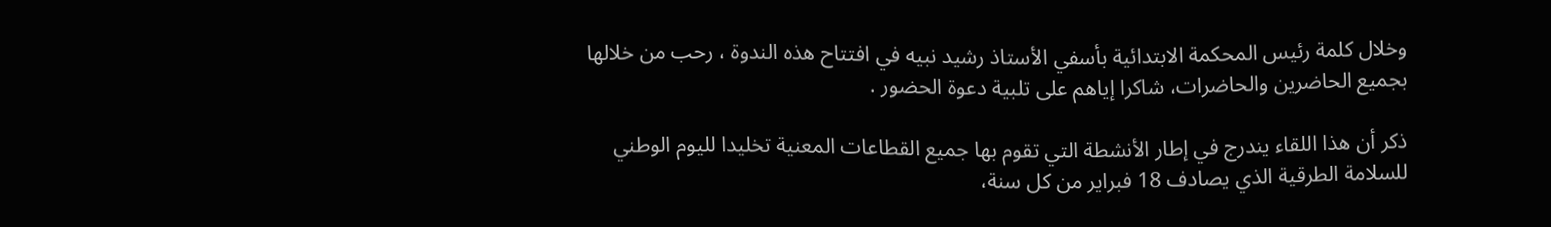وخلال كلمة رئيس المحكمة الابتدائية بأسفي الأستاذ رشيد نبيه في افتتاح هذه الندوة ، رحب من خلالها بجميع الحاضرين والحاضرات، شاكرا إياهم على تلبية دعوة الحضور .

ذكر أن هذا اللقاء يندرج في إطار الأنشطة التي تقوم بها جميع القطاعات المعنية تخليدا لليوم الوطني للسلامة الطرقية الذي يصادف 18 فبراير من كل سنة،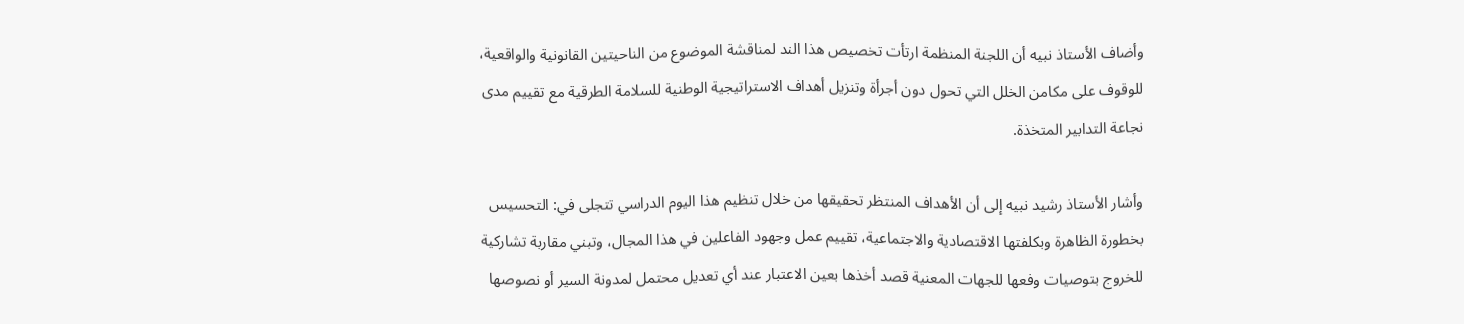وأضاف الأستاذ نبيه أن اللجنة المنظمة ارتأت تخصيص هذا الند لمناقشة الموضوع من الناحيتين القانونية والواقعية، للوقوف على مكامن الخلل التي تحول دون أجرأة وتنزيل أهداف الاستراتيجية الوطنية للسلامة الطرقية مع تقييم مدى نجاعة التدابير المتخذة.

وأشار الأستاذ رشيد نبيه إلى أن الأهداف المنتظر تحقيقها من خلال تنظيم هذا اليوم الدراسي تتجلى في: التحسيس بخطورة الظاهرة وبكلفتها الاقتصادية والاجتماعية، تقييم عمل وجهود الفاعلين في هذا المجال، وتبني مقاربة تشاركية للخروج بتوصيات وفعها للجهات المعنية قصد أخذها بعين الاعتبار عند أي تعديل محتمل لمدونة السير أو نصوصها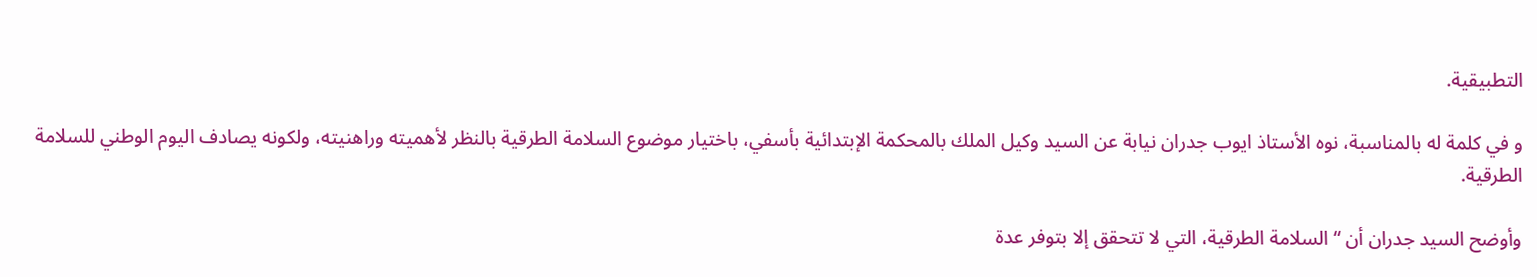التطبيقية.

و في كلمة له بالمناسبة، نوه الأستاذ ايوب جدران نيابة عن السيد وكيل الملك بالمحكمة الإبتدائية بأسفي، باختيار موضوع السلامة الطرقية بالنظر لأهميته وراهنيته، ولكونه يصادف اليوم الوطني للسلامة الطرقية.

وأوضح السيد جدران أن “السلامة الطرقية، التي لا تتحقق إلا بتوفر عدة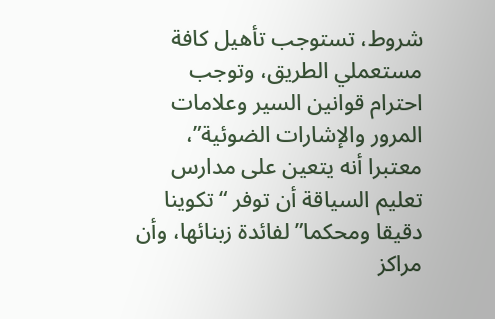شروط، تستوجب تأهيل كافة مستعملي الطريق، وتوجب احترام قوانين السير وعلامات المرور والإشارات الضوئية”، معتبرا أنه يتعين على مدارس تعليم السياقة أن توفر “تكوينا دقيقا ومحكما” لفائدة زبنائها، وأن مراكز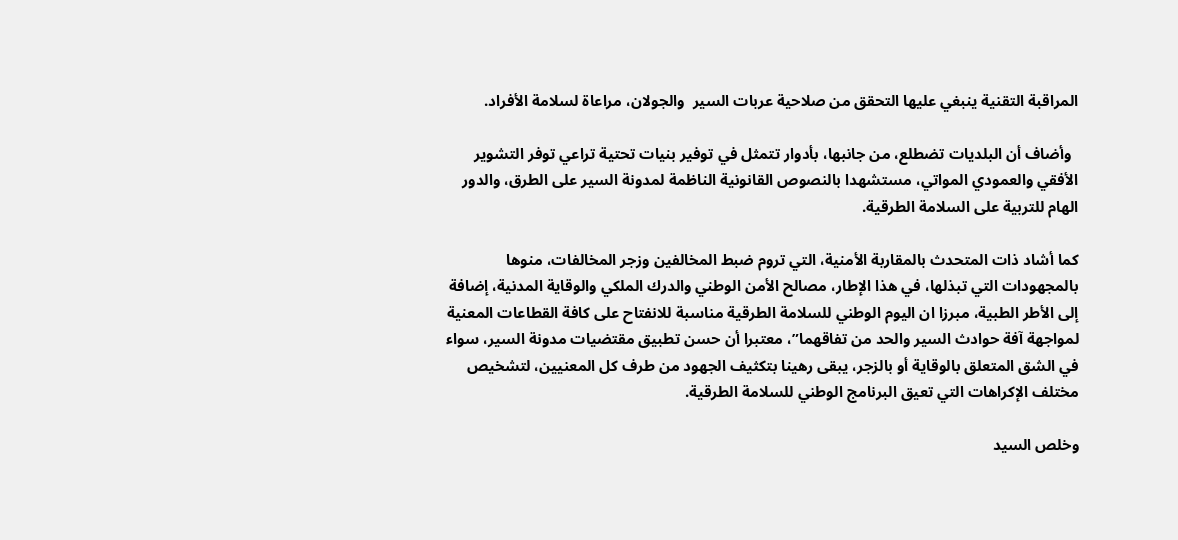المراقبة التقنية ينبغي عليها التحقق من صلاحية عربات السير  والجولان، مراعاة لسلامة الأفراد.

  وأضاف أن البلديات تضطلع، من جانبها، بأدوار تتمثل في توفير بنيات تحتية تراعي توفر التشوير الأفقي والعمودي المواتي، مستشهدا بالنصوص القانونية الناظمة لمدونة السير على الطرق، والدور الهام للتربية على السلامة الطرقية.

كما أشاد ذات المتحدث بالمقاربة الأمنية، التي تروم ضبط المخالفين وزجر المخالفات، منوها بالمجهودات التي تبذلها، في هذا الإطار، مصالح الأمن الوطني والدرك الملكي والوقاية المدنية، إضافة إلى الأطر الطبية، مبرزا ان اليوم الوطني للسلامة الطرقية مناسبة للانفتاح على كافة القطاعات المعنية لمواجهة آفة حوادث السير والحد من تفاقهما”، معتبرا أن حسن تطبيق مقتضيات مدونة السير، سواء في الشق المتعلق بالوقاية أو بالزجر، يبقى رهينا بتكثيف الجهود من طرف كل المعنيين، لتشخيص مختلف الإكراهات التي تعيق البرنامج الوطني للسلامة الطرقية.

وخلص السيد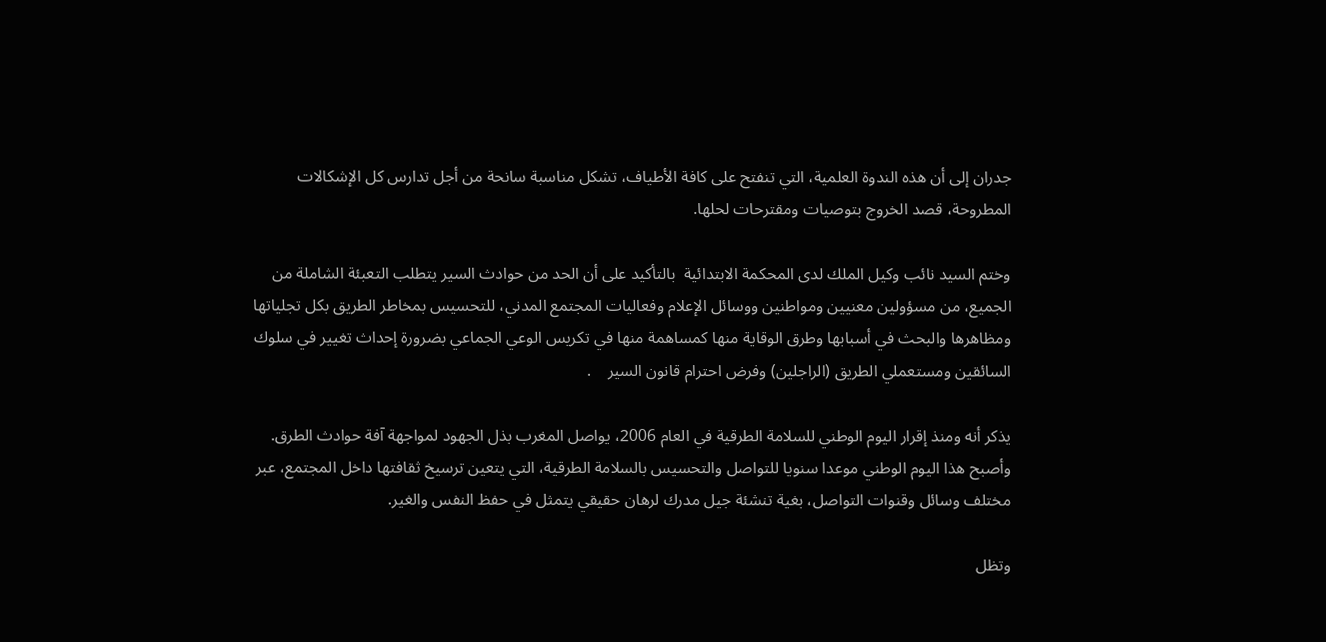جدران إلى أن هذه الندوة العلمية، التي تنفتح على كافة الأطياف، تشكل مناسبة سانحة من أجل تدارس كل الإشكالات المطروحة، قصد الخروج بتوصيات ومقترحات لحلها.

وختم السيد نائب وكيل الملك لدى المحكمة الابتدائية  بالتأكيد على أن الحد من حوادث السير يتطلب التعبئة الشاملة من الجميع، من مسؤولين معنيين ومواطنين ووسائل الإعلام وفعاليات المجتمع المدني، للتحسيس بمخاطر الطريق بكل تجلياتها ومظاهرها والبحث في أسبابها وطرق الوقاية منها كمساهمة منها في تكريس الوعي الجماعي بضرورة إحداث تغيير في سلوك السائقين ومستعملي الطريق (الراجلين) وفرض احترام قانون السير    .

يذكر أنه ومنذ إقرار اليوم الوطني للسلامة الطرقية في العام 2006، يواصل المغرب بذل الجهود لمواجهة آفة حوادث الطرق. وأصبح هذا اليوم الوطني موعدا سنويا للتواصل والتحسيس بالسلامة الطرقية، التي يتعين ترسيخ ثقافتها داخل المجتمع، عبر مختلف وسائل وقنوات التواصل، بغية تنشئة جيل مدرك لرهان حقيقي يتمثل في حفظ النفس والغير.

وتظل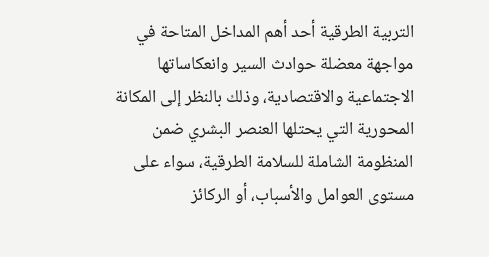التربية الطرقية أحد أهم المداخل المتاحة في مواجهة معضلة حوادث السير وانعكاساتها الاجتماعية والاقتصادية، وذلك بالنظر إلى المكانة المحورية التي يحتلها العنصر البشري ضمن المنظومة الشاملة للسلامة الطرقية، سواء على مستوى العوامل والأسباب، أو الركائز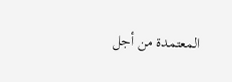المعتمدة من أجل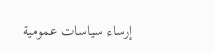إرساء سياسات عمومية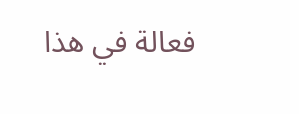فعالة في هذا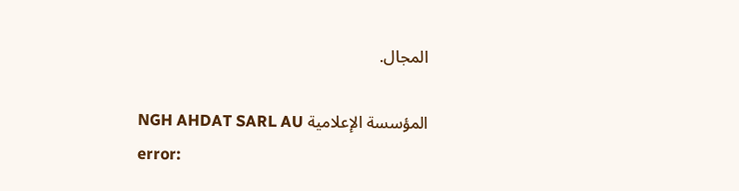المجال.

المؤسسة الإعلامية NGH AHDAT SARL AU
error: